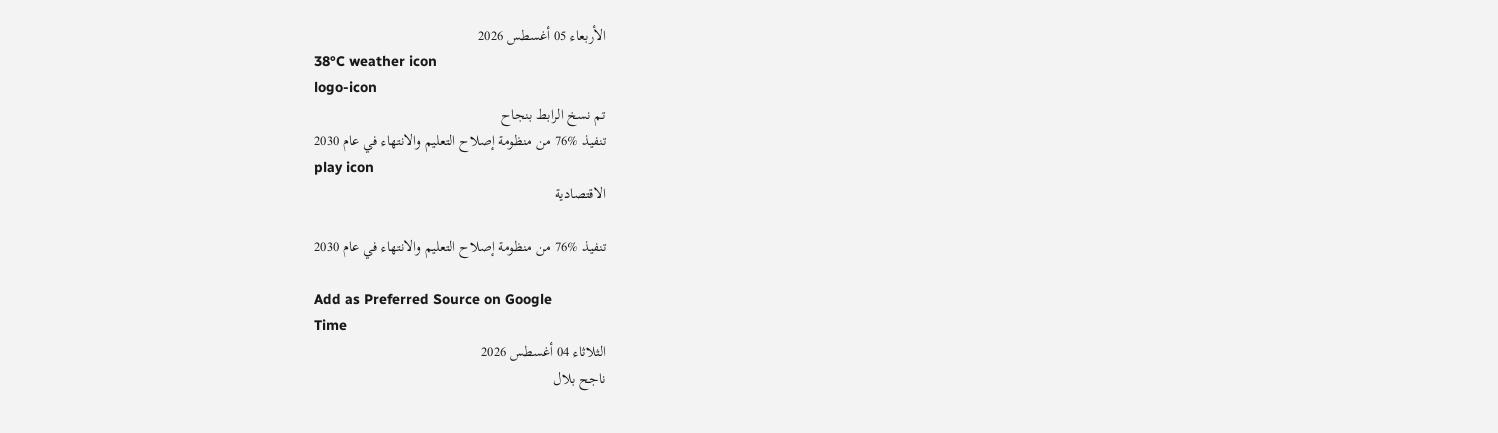الأربعاء 05 أغسطس 2026
38°C weather icon
logo-icon
تم نسخ الرابط بنجاح
تنفيذ %76 من منظومة إصلاح التعليم والانتهاء في عام 2030
play icon
الاقتصادية

تنفيذ %76 من منظومة إصلاح التعليم والانتهاء في عام 2030

Add as Preferred Source on Google
Time
الثلاثاء 04 أغسطس 2026
ناجح بلال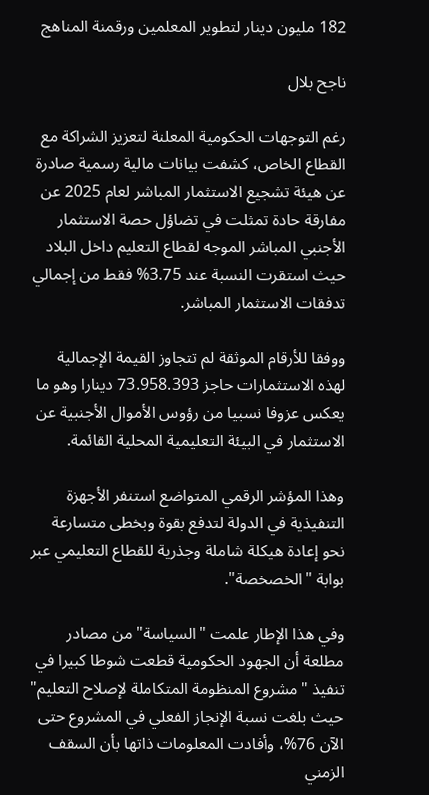182 مليون دينار لتطوير المعلمين ورقمنة المناهج

ناجح بلال

رغم التوجهات الحكومية المعلنة لتعزيز الشراكة مع القطاع الخاص، كشفت بيانات مالية رسمية صادرة عن هيئة تشجيع الاستثمار المباشر لعام 2025 عن مفارقة حادة تمثلت في تضاؤل حصة الاستثمار الأجنبي المباشر الموجه لقطاع التعليم داخل البلاد حيث استقرت النسبة عند 3.75% فقط من إجمالي تدفقات الاستثمار المباشر.

ووفقا للأرقام الموثقة لم تتجاوز القيمة الإجمالية لهذه الاستثمارات حاجز 73.958.393 دينارا وهو ما يعكس عزوفا نسبيا من رؤوس الأموال الأجنبية عن الاستثمار في البيئة التعليمية المحلية القائمة.

وهذا المؤشر الرقمي المتواضع استنفر الأجهزة التنفيذية في الدولة لتدفع بقوة وبخطى متسارعة نحو إعادة هيكلة شاملة وجذرية للقطاع التعليمي عبر بوابة "الخصخصة".

وفي هذا الإطار علمت "السياسة" من مصادر مطلعة أن الجهود الحكومية قطعت شوطا كبيرا في تنفيذ "مشروع المنظومة المتكاملة لإصلاح التعليم" حيث بلغت نسبة الإنجاز الفعلي في المشروع حتى الآن 76%، وأفادت المعلومات ذاتها بأن السقف الزمني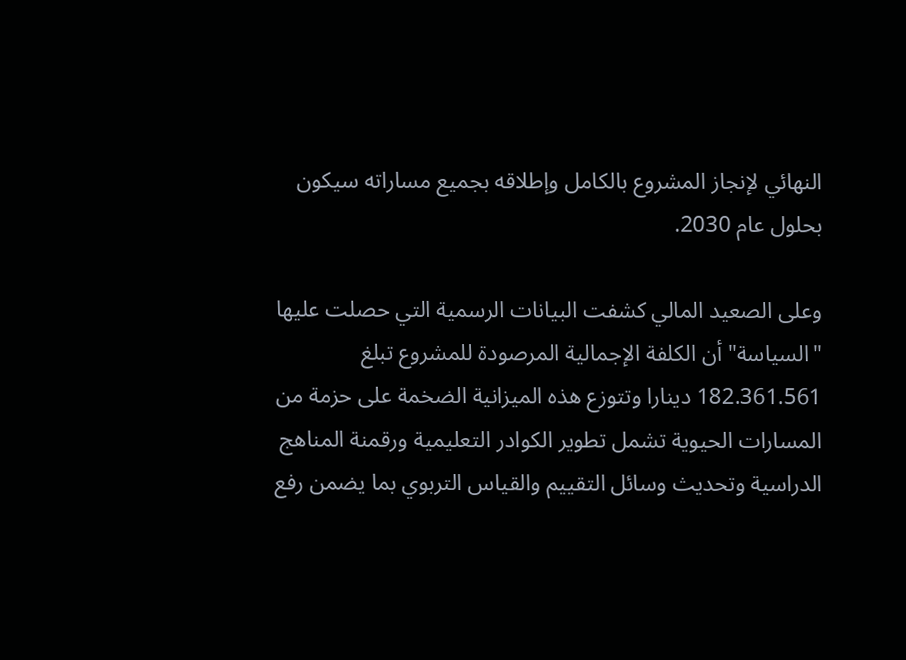النهائي لإنجاز المشروع بالكامل وإطلاقه بجميع مساراته سيكون بحلول عام 2030.

وعلى الصعيد المالي كشفت البيانات الرسمية التي حصلت عليها "السياسة" أن الكلفة الإجمالية المرصودة للمشروع تبلغ 182.361.561 دينارا وتتوزع هذه الميزانية الضخمة على حزمة من المسارات الحيوية تشمل تطوير الكوادر التعليمية ورقمنة المناهج الدراسية وتحديث وسائل التقييم والقياس التربوي بما يضمن رفع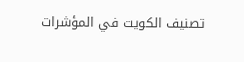تصنيف الكويت في المؤشرات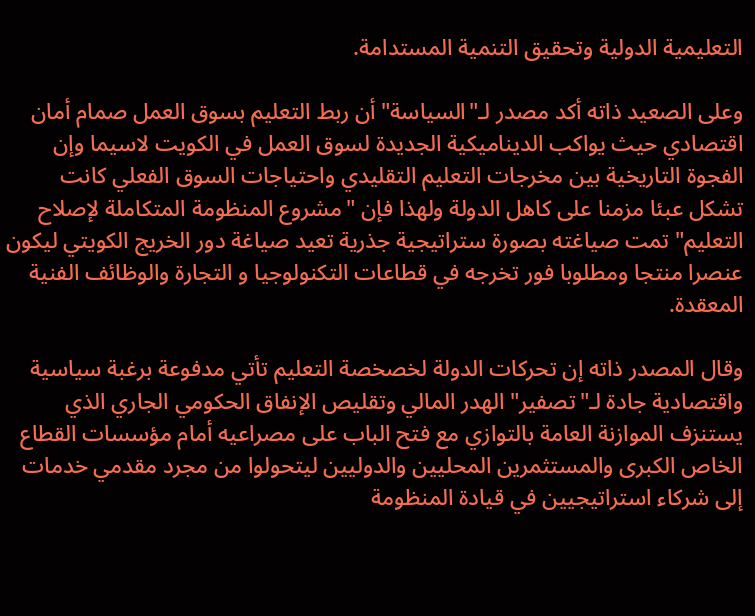التعليمية الدولية وتحقيق التنمية المستدامة.

وعلى الصعيد ذاته أكد مصدر لـ"السياسة" أن ربط التعليم بسوق العمل صمام أمان اقتصادي حيث يواكب الديناميكية الجديدة لسوق العمل في الكويت لاسيما وإن الفجوة التاريخية بين مخرجات التعليم التقليدي واحتياجات السوق الفعلي كانت تشكل عبئا مزمنا على كاهل الدولة ولهذا فإن "مشروع المنظومة المتكاملة لإصلاح التعليم" تمت صياغته بصورة ستراتيجية جذرية تعيد صياغة دور الخريج الكويتي ليكون عنصرا منتجا ومطلوبا فور تخرجه في قطاعات التكنولوجيا و التجارة والوظائف الفنية المعقدة.

وقال المصدر ذاته إن تحركات الدولة لخصخصة التعليم تأتي مدفوعة برغبة سياسية واقتصادية جادة لـ"تصفير" الهدر المالي وتقليص الإنفاق الحكومي الجاري الذي يستنزف الموازنة العامة بالتوازي مع فتح الباب على مصراعيه أمام مؤسسات القطاع الخاص الكبرى والمستثمرين المحليين والدوليين ليتحولوا من مجرد مقدمي خدمات إلى شركاء استراتيجيين في قيادة المنظومة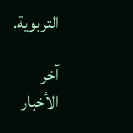التربوية.

آخر الأخبار